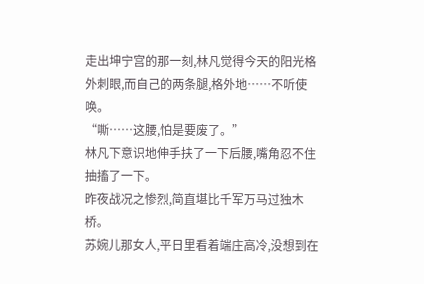走出坤宁宫的那一刻,林凡觉得今天的阳光格外刺眼,而自己的两条腿,格外地……不听使唤。
“嘶……这腰,怕是要废了。”
林凡下意识地伸手扶了一下后腰,嘴角忍不住抽搐了一下。
昨夜战况之惨烈,简直堪比千军万马过独木桥。
苏婉儿那女人,平日里看着端庄高冷,没想到在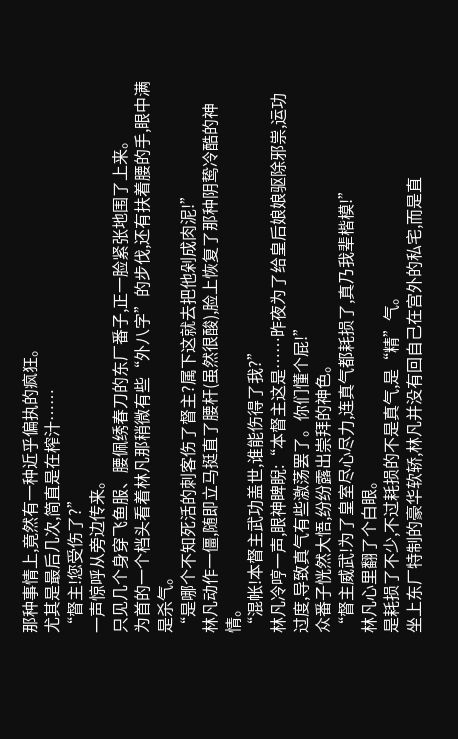那种事情上,竟然有一种近乎偏执的疯狂。
尤其是最后几次,简直是在榨汁……
“督主!您受伤了?”
一声惊呼从旁边传来。
只见几个身穿飞鱼服、腰佩绣春刀的东厂番子,正一脸紧张地围了上来。
为首的一个档头看着林凡那稍微有些“外八字”的步伐,还有扶着腰的手,眼中满是杀气。
“是哪个不知死活的刺客伤了督主?属下这就去把他剁成肉泥!”
林凡动作一僵,随即立马挺直了腰杆(虽然很酸),脸上恢复了那种阴鸷冷酷的神情。
“混帐!本督主武功盖世,谁能伤得了我?”
林凡冷哼一声,眼神睥睨:“本督主这是……昨夜为了给皇后娘娘驱除邪祟,运功过度,导致真气有些激荡罢了。你们懂个屁!”
众番子恍然大悟,纷纷露出崇拜的神色。
“督主威武!为了皇室尽心尽力,连真气都耗损了,真乃我辈楷模!”
林凡心里翻了个白眼。
是耗损了不少,不过耗损的不是真气,是“精”气。
坐上东厂特制的豪华软轿,林凡并没有回自己在宫外的私宅,而是直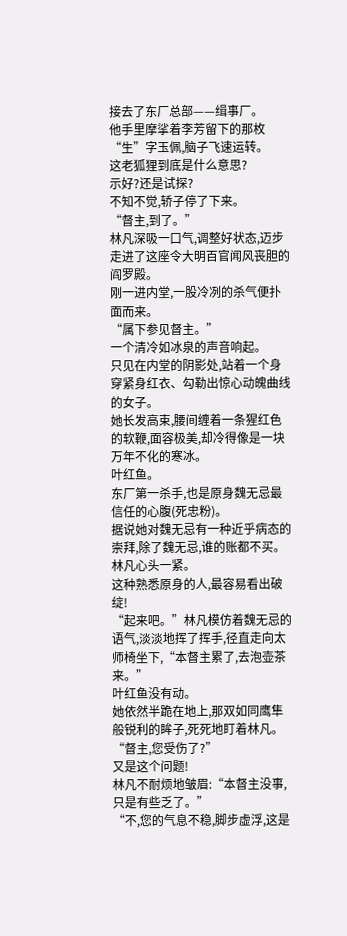接去了东厂总部——缉事厂。
他手里摩挲着李芳留下的那枚“生”字玉佩,脑子飞速运转。
这老狐狸到底是什么意思?
示好?还是试探?
不知不觉,轿子停了下来。
“督主,到了。”
林凡深吸一口气,调整好状态,迈步走进了这座令大明百官闻风丧胆的阎罗殿。
刚一进内堂,一股冷冽的杀气便扑面而来。
“属下参见督主。”
一个清冷如冰泉的声音响起。
只见在内堂的阴影处,站着一个身穿紧身红衣、勾勒出惊心动魄曲线的女子。
她长发高束,腰间缠着一条猩红色的软鞭,面容极美,却冷得像是一块万年不化的寒冰。
叶红鱼。
东厂第一杀手,也是原身魏无忌最信任的心腹(死忠粉)。
据说她对魏无忌有一种近乎病态的崇拜,除了魏无忌,谁的账都不买。
林凡心头一紧。
这种熟悉原身的人,最容易看出破绽!
“起来吧。”林凡模仿着魏无忌的语气,淡淡地挥了挥手,径直走向太师椅坐下,“本督主累了,去泡壶茶来。”
叶红鱼没有动。
她依然半跪在地上,那双如同鹰隼般锐利的眸子,死死地盯着林凡。
“督主,您受伤了?”
又是这个问题!
林凡不耐烦地皱眉:“本督主没事,只是有些乏了。”
“不,您的气息不稳,脚步虚浮,这是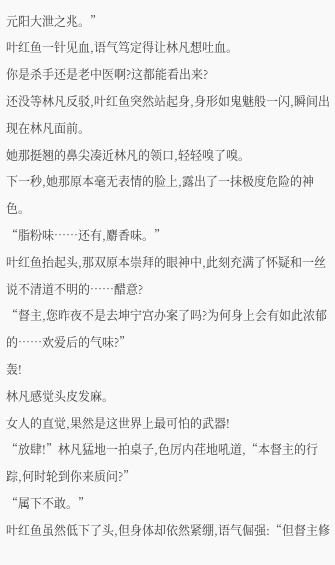元阳大泄之兆。”
叶红鱼一针见血,语气笃定得让林凡想吐血。
你是杀手还是老中医啊?这都能看出来?
还没等林凡反驳,叶红鱼突然站起身,身形如鬼魅般一闪,瞬间出现在林凡面前。
她那挺翘的鼻尖凑近林凡的领口,轻轻嗅了嗅。
下一秒,她那原本毫无表情的脸上,露出了一抹极度危险的神色。
“脂粉味……还有,麝香味。”
叶红鱼抬起头,那双原本崇拜的眼神中,此刻充满了怀疑和一丝说不清道不明的……醋意?
“督主,您昨夜不是去坤宁宫办案了吗?为何身上会有如此浓郁的……欢爱后的气味?”
轰!
林凡感觉头皮发麻。
女人的直觉,果然是这世界上最可怕的武器!
“放肆!”林凡猛地一拍桌子,色厉内荏地吼道,“本督主的行踪,何时轮到你来质问?”
“属下不敢。”
叶红鱼虽然低下了头,但身体却依然紧绷,语气倔强:“但督主修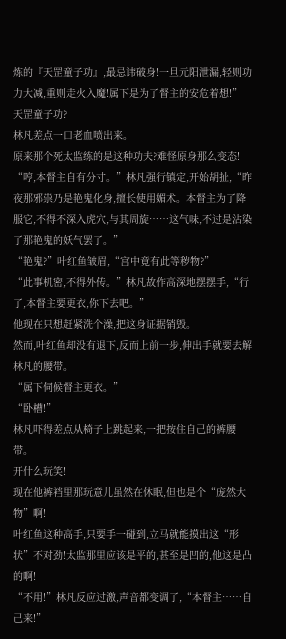炼的『天罡童子功』,最忌讳破身!一旦元阳泄漏,轻则功力大减,重则走火入魔!属下是为了督主的安危着想!”
天罡童子功?
林凡差点一口老血喷出来。
原来那个死太监练的是这种功夫?难怪原身那么变态!
“哼,本督主自有分寸。”林凡强行镇定,开始胡扯,“昨夜那邪祟乃是艳鬼化身,擅长使用媚术。本督主为了降服它,不得不深入虎穴,与其周旋……这气味,不过是沾染了那艳鬼的妖气罢了。”
“艳鬼?”叶红鱼皱眉,“宫中竟有此等秽物?”
“此事机密,不得外传。”林凡故作高深地摆摆手,“行了,本督主要更衣,你下去吧。”
他现在只想赶紧洗个澡,把这身证据销毁。
然而,叶红鱼却没有退下,反而上前一步,伸出手就要去解林凡的腰带。
“属下伺候督主更衣。”
“卧槽!”
林凡吓得差点从椅子上跳起来,一把按住自己的裤腰带。
开什么玩笑!
现在他裤裆里那玩意儿虽然在休眠,但也是个“庞然大物”啊!
叶红鱼这种高手,只要手一碰到,立马就能摸出这“形状”不对劲!太监那里应该是平的,甚至是凹的,他这是凸的啊!
“不用!”林凡反应过激,声音都变调了,“本督主……自己来!”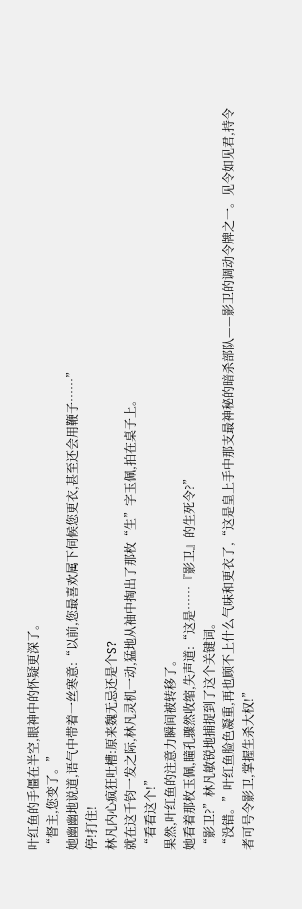叶红鱼的手僵在半空,眼神中的怀疑更深了。
“督主,您变了。”
她幽幽地说道,语气中带着一丝寒意:“以前,您最喜欢属下伺候您更衣,甚至还会用鞭子……”
停!打住!
林凡内心疯狂吐槽:原来魏无忌还是个S?
就在这千钧一发之际,林凡灵机一动,猛地从袖中掏出了那枚“生”字玉佩,拍在桌子上。
“看看这个!”
果然,叶红鱼的注意力瞬间被转移了。
她看着那枚玉佩,瞳孔骤然收缩,失声道:“这是……『影卫』的生死令?”
“影卫?”林凡敏锐地捕捉到了这个关键词。
“没错。”叶红鱼脸色凝重,再也顾不上什么气味和更衣了,“这是皇上手中那支最神秘的暗杀部队——影卫的调动令牌之一。见令如见君,持令者可号令影卫,掌握生杀大权!”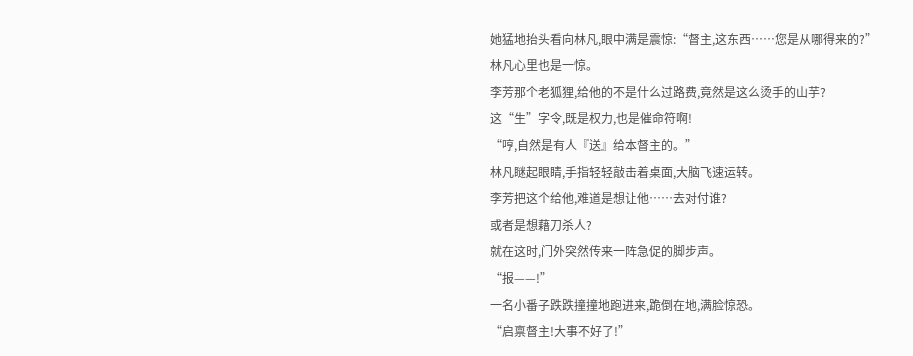她猛地抬头看向林凡,眼中满是震惊:“督主,这东西……您是从哪得来的?”
林凡心里也是一惊。
李芳那个老狐狸,给他的不是什么过路费,竟然是这么烫手的山芋?
这“生”字令,既是权力,也是催命符啊!
“哼,自然是有人『送』给本督主的。”
林凡瞇起眼睛,手指轻轻敲击着桌面,大脑飞速运转。
李芳把这个给他,难道是想让他……去对付谁?
或者是想藉刀杀人?
就在这时,门外突然传来一阵急促的脚步声。
“报——!”
一名小番子跌跌撞撞地跑进来,跪倒在地,满脸惊恐。
“启禀督主!大事不好了!”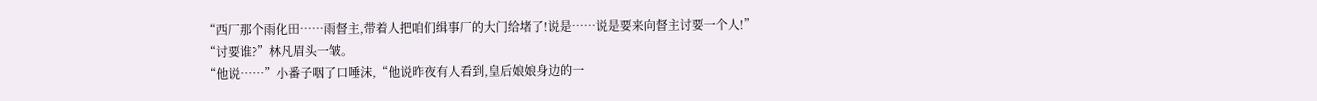“西厂那个雨化田……雨督主,带着人把咱们缉事厂的大门给堵了!说是……说是要来向督主讨要一个人!”
“讨要谁?”林凡眉头一皱。
“他说……”小番子咽了口唾沫,“他说昨夜有人看到,皇后娘娘身边的一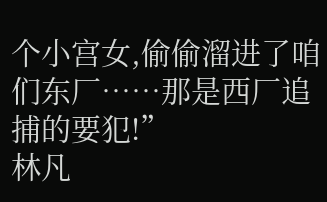个小宫女,偷偷溜进了咱们东厂……那是西厂追捕的要犯!”
林凡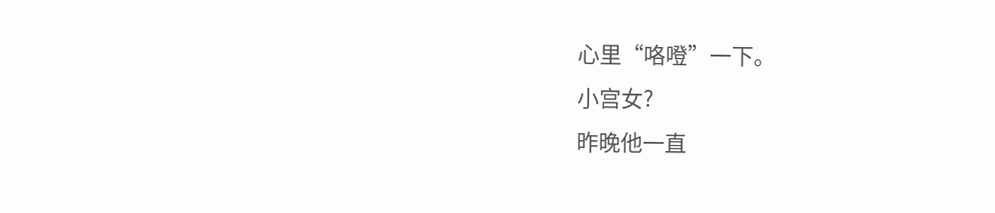心里“咯噔”一下。
小宫女?
昨晚他一直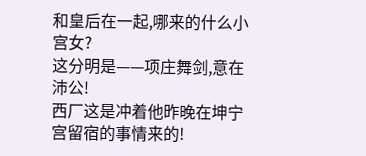和皇后在一起,哪来的什么小宫女?
这分明是——项庄舞剑,意在沛公!
西厂这是冲着他昨晚在坤宁宫留宿的事情来的!